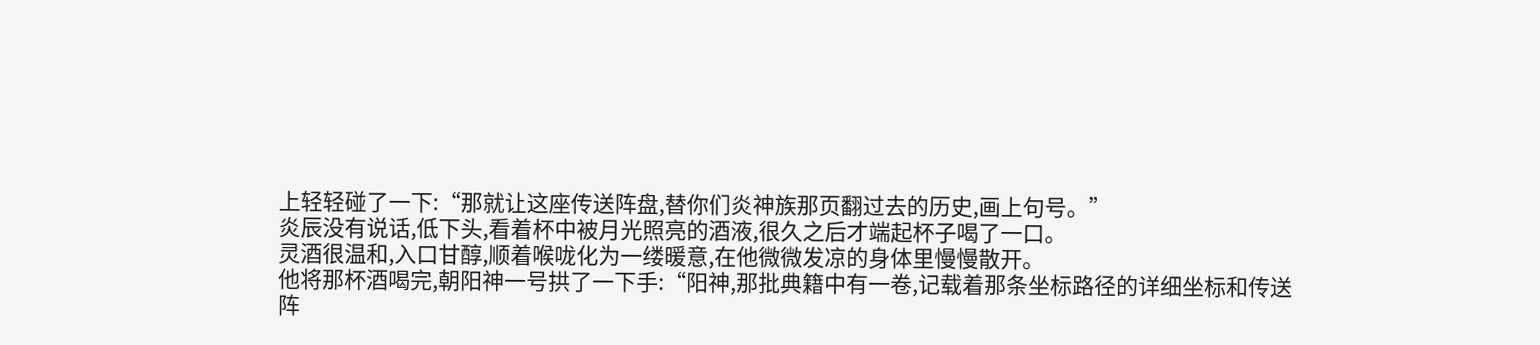上轻轻碰了一下:“那就让这座传送阵盘,替你们炎神族那页翻过去的历史,画上句号。”
炎辰没有说话,低下头,看着杯中被月光照亮的酒液,很久之后才端起杯子喝了一口。
灵酒很温和,入口甘醇,顺着喉咙化为一缕暖意,在他微微发凉的身体里慢慢散开。
他将那杯酒喝完,朝阳神一号拱了一下手:“阳神,那批典籍中有一卷,记载着那条坐标路径的详细坐标和传送阵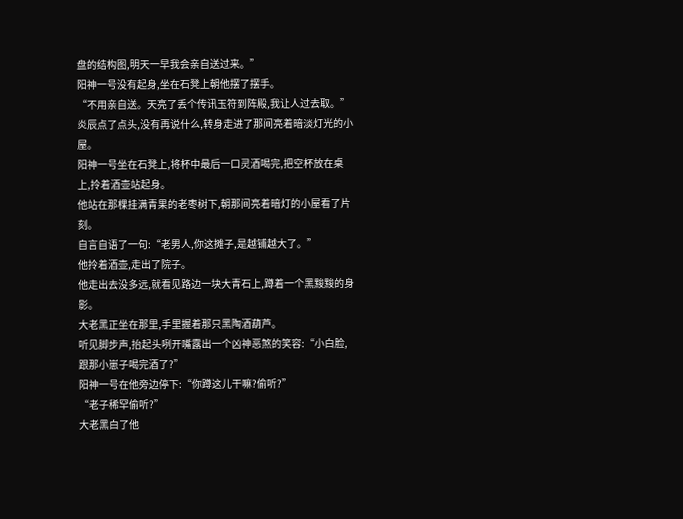盘的结构图,明天一早我会亲自送过来。”
阳神一号没有起身,坐在石凳上朝他摆了摆手。
“不用亲自送。天亮了丢个传讯玉符到阵殿,我让人过去取。”
炎辰点了点头,没有再说什么,转身走进了那间亮着暗淡灯光的小屋。
阳神一号坐在石凳上,将杯中最后一口灵酒喝完,把空杯放在桌上,拎着酒壶站起身。
他站在那棵挂满青果的老枣树下,朝那间亮着暗灯的小屋看了片刻。
自言自语了一句:“老男人,你这摊子,是越铺越大了。”
他拎着酒壶,走出了院子。
他走出去没多远,就看见路边一块大青石上,蹲着一个黑黢黢的身影。
大老黑正坐在那里,手里握着那只黑陶酒葫芦。
听见脚步声,抬起头咧开嘴露出一个凶神恶煞的笑容:“小白脸,跟那小崽子喝完酒了?”
阳神一号在他旁边停下:“你蹲这儿干嘛?偷听?”
“老子稀罕偷听?”
大老黑白了他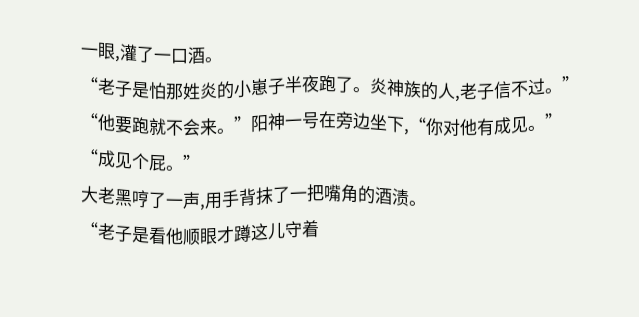一眼,灌了一口酒。
“老子是怕那姓炎的小崽子半夜跑了。炎神族的人,老子信不过。”
“他要跑就不会来。”阳神一号在旁边坐下,“你对他有成见。”
“成见个屁。”
大老黑哼了一声,用手背抹了一把嘴角的酒渍。
“老子是看他顺眼才蹲这儿守着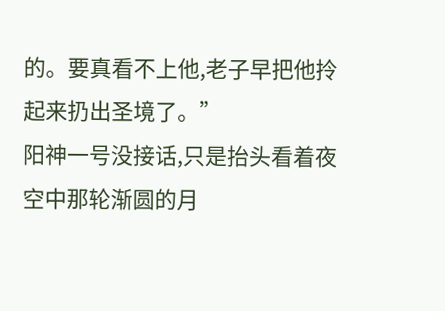的。要真看不上他,老子早把他拎起来扔出圣境了。”
阳神一号没接话,只是抬头看着夜空中那轮渐圆的月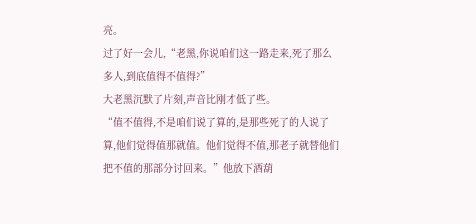亮。
过了好一会儿,“老黑,你说咱们这一路走来,死了那么多人,到底值得不值得?”
大老黑沉默了片刻,声音比刚才低了些。
“值不值得,不是咱们说了算的,是那些死了的人说了算,他们觉得值那就值。他们觉得不值,那老子就替他们把不值的那部分讨回来。”他放下酒葫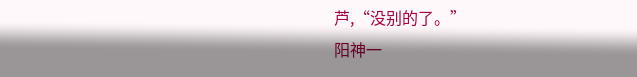芦,“没别的了。”
阳神一